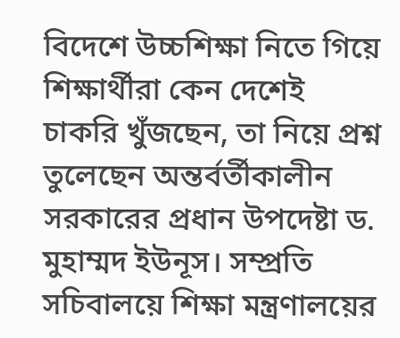বিদেশে উচ্চশিক্ষা নিতে গিয়ে শিক্ষার্থীরা কেন দেশেই চাকরি খুঁজছেন, তা নিয়ে প্রশ্ন তুলেছেন অন্তর্বর্তীকালীন সরকারের প্রধান উপদেষ্টা ড. মুহাম্মদ ইউনূস। সম্প্রতি সচিবালয়ে শিক্ষা মন্ত্রণালয়ের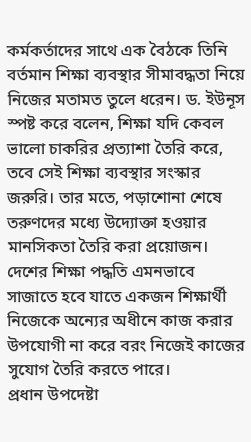কর্মকর্তাদের সাথে এক বৈঠকে তিনি বর্তমান শিক্ষা ব্যবস্থার সীমাবদ্ধতা নিয়ে নিজের মতামত তুলে ধরেন। ড. ইউনূস স্পষ্ট করে বলেন, শিক্ষা যদি কেবল ভালো চাকরির প্রত্যাশা তৈরি করে, তবে সেই শিক্ষা ব্যবস্থার সংস্কার জরুরি। তার মতে, পড়াশোনা শেষে তরুণদের মধ্যে উদ্যোক্তা হওয়ার মানসিকতা তৈরি করা প্রয়োজন। দেশের শিক্ষা পদ্ধতি এমনভাবে সাজাতে হবে যাতে একজন শিক্ষার্থী নিজেকে অন্যের অধীনে কাজ করার উপযোগী না করে বরং নিজেই কাজের সুযোগ তৈরি করতে পারে।
প্রধান উপদেষ্টা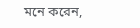মনে করেন,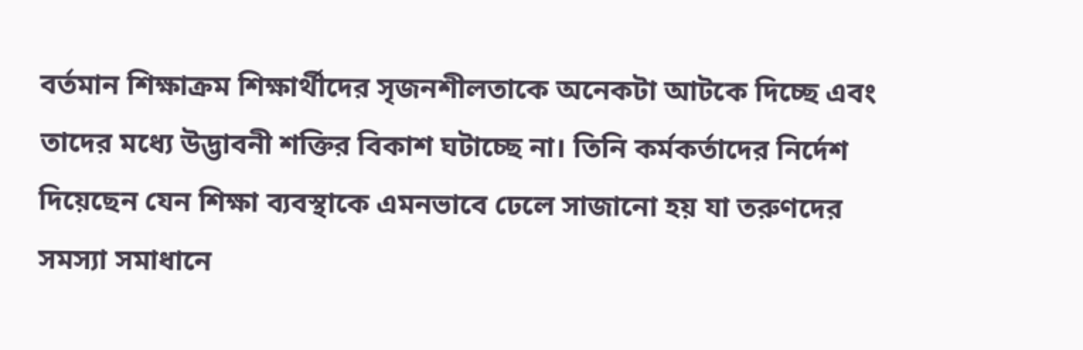বর্তমান শিক্ষাক্রম শিক্ষার্থীদের সৃজনশীলতাকে অনেকটা আটকে দিচ্ছে এবং তাদের মধ্যে উদ্ভাবনী শক্তির বিকাশ ঘটাচ্ছে না। তিনি কর্মকর্তাদের নির্দেশ দিয়েছেন যেন শিক্ষা ব্যবস্থাকে এমনভাবে ঢেলে সাজানো হয় যা তরুণদের সমস্যা সমাধানে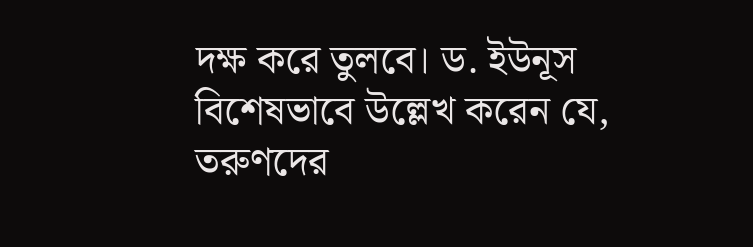দক্ষ করে তুলবে। ড. ইউনূস বিশেষভাবে উল্লেখ করেন যে, তরুণদের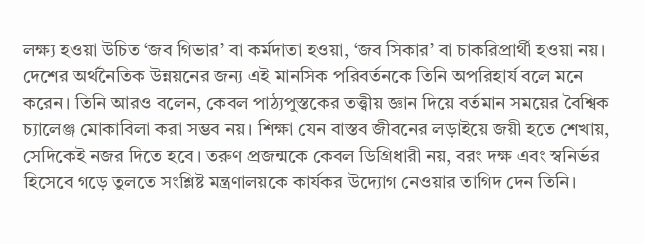লক্ষ্য হওয়া উচিত ‘জব গিভার’ বা কর্মদাতা হওয়া, ‘জব সিকার’ বা চাকরিপ্রার্থী হওয়া নয়। দেশের অর্থনৈতিক উন্নয়নের জন্য এই মানসিক পরিবর্তনকে তিনি অপরিহার্য বলে মনে করেন। তিনি আরও বলেন, কেবল পাঠ্যপুস্তকের তত্ত্বীয় জ্ঞান দিয়ে বর্তমান সময়ের বৈশ্বিক চ্যালেঞ্জ মোকাবিলা করা সম্ভব নয়। শিক্ষা যেন বাস্তব জীবনের লড়াইয়ে জয়ী হতে শেখায়, সেদিকেই নজর দিতে হবে। তরুণ প্রজন্মকে কেবল ডিগ্রিধারী নয়, বরং দক্ষ এবং স্বনির্ভর হিসেবে গড়ে তুলতে সংশ্লিষ্ট মন্ত্রণালয়কে কার্যকর উদ্যোগ নেওয়ার তাগিদ দেন তিনি।